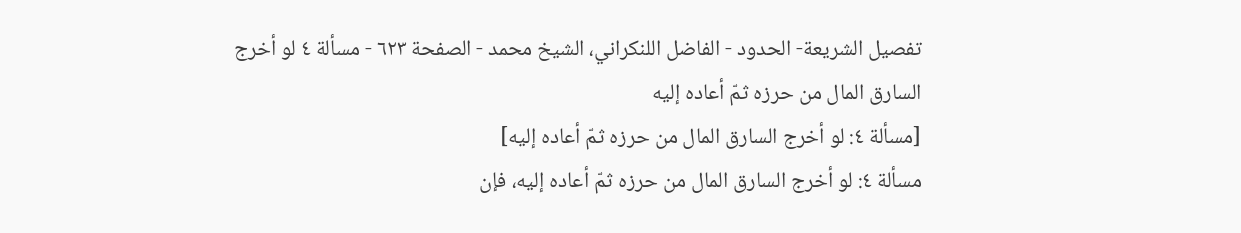تفصيل الشريعة- الحدود - الفاضل اللنكراني، الشيخ محمد - الصفحة ٦٢٣ - مسألة ٤ لو أخرج السارق المال من حرزه ثمّ أعاده إليه
[مسألة ٤: لو أخرج السارق المال من حرزه ثمّ أعاده إليه]
مسألة ٤: لو أخرج السارق المال من حرزه ثمّ أعاده إليه، فإن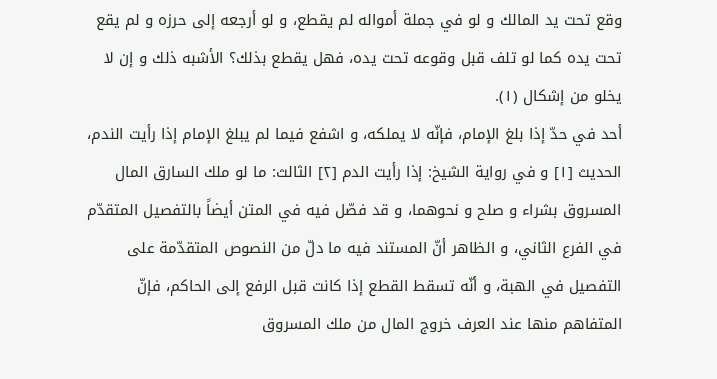وقع تحت يد المالك و لو في جملة أمواله لم يقطع، و لو أرجعه إلى حرزه و لم يقع تحت يده كما لو تلف قبل وقوعه تحت يده، فهل يقطع بذلك؟ الأشبه ذلك و إن لا يخلو من إشكال (١).
أحد في حدّ إذا بلغ الإمام، فإنّه لا يملكه، و اشفع فيما لم يبلغ الإمام إذا رأيت الندم، الحديث [١] و في رواية الشيخ: إذا رأيت الدم [٢] الثالث: ما لو ملك السارق المال المسروق بشراء و صلح و نحوهما، و قد فصّل فيه في المتن أيضاً بالتفصيل المتقدّم في الفرع الثاني، و الظاهر أنّ المستند فيه ما دلّ من النصوص المتقدّمة على التفصيل في الهبة، و أنّه تسقط القطع إذا كانت قبل الرفع إلى الحاكم، فإنّ المتفاهم منها عند العرف خروج المال من ملك المسروق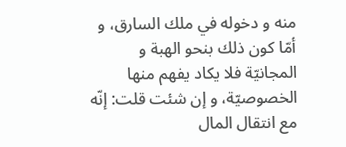منه و دخوله في ملك السارق، و أمّا كون ذلك بنحو الهبة و المجانيّة فلا يكاد يفهم منها الخصوصيّة، و إن شئت قلت: إنّه مع انتقال المال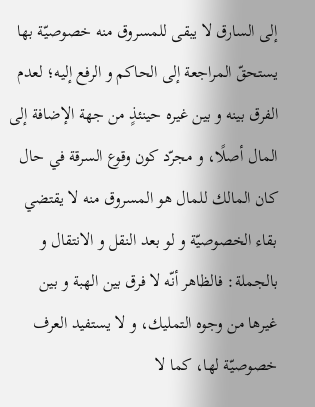إلى السارق لا يبقى للمسروق منه خصوصيّة بها يستحقّ المراجعة إلى الحاكم و الرفع إليه؛ لعدم الفرق بينه و بين غيره حينئذٍ من جهة الإضافة إلى المال أصلًا، و مجرّد كون وقوع السرقة في حال كان المالك للمال هو المسروق منه لا يقتضي بقاء الخصوصيّة و لو بعد النقل و الانتقال و بالجملة: فالظاهر أنّه لا فرق بين الهبة و بين غيرها من وجوه التمليك، و لا يستفيد العرف خصوصيّة لها، كما لا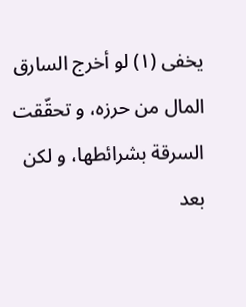يخفى (١) لو أخرج السارق المال من حرزه، و تحقّقت السرقة بشرائطها، و لكن بعد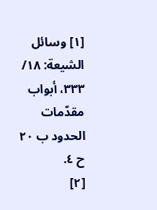[١] وسائل الشيعة: ١٨/ ٣٣٣، أبواب مقدّمات الحدود ب ٢٠ ح ٤.
[٢]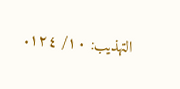التهذيب: ١٠/ ١٢٤.